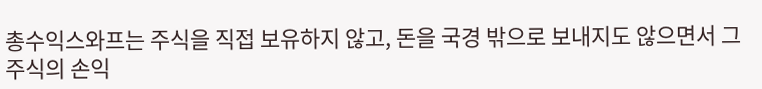총수익스와프는 주식을 직접 보유하지 않고, 돈을 국경 밖으로 보내지도 않으면서 그 주식의 손익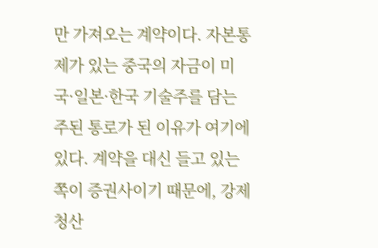만 가져오는 계약이다. 자본통제가 있는 중국의 자금이 미국·일본·한국 기술주를 담는 주된 통로가 된 이유가 여기에 있다. 계약을 대신 들고 있는 쪽이 증권사이기 때문에, 강제 청산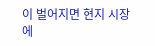이 벌어지면 현지 시장에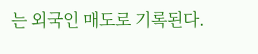는 외국인 매도로 기록된다.